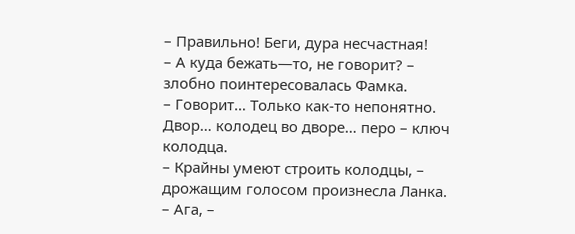– Правильно! Беги, дура несчастная!
– А куда бежать—то, не говорит? – злобно поинтересовалась Фамка.
– Говорит… Только как-то непонятно. Двор… колодец во дворе… перо – ключ колодца.
– Крайны умеют строить колодцы, – дрожащим голосом произнесла Ланка.
– Ага, –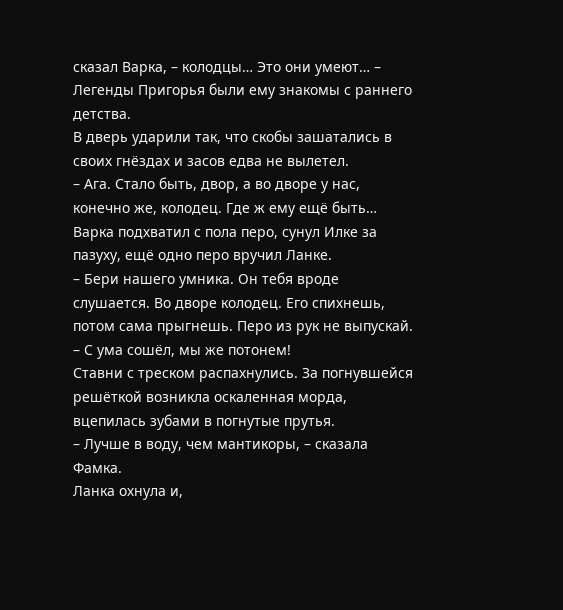сказал Варка, – колодцы… Это они умеют… – Легенды Пригорья были ему знакомы с раннего детства.
В дверь ударили так, что скобы зашатались в своих гнёздах и засов едва не вылетел.
– Ага. Стало быть, двор, а во дворе у нас, конечно же, колодец. Где ж ему ещё быть…
Варка подхватил с пола перо, сунул Илке за пазуху, ещё одно перо вручил Ланке.
– Бери нашего умника. Он тебя вроде слушается. Во дворе колодец. Его спихнешь, потом сама прыгнешь. Перо из рук не выпускай.
– С ума сошёл, мы же потонем!
Ставни с треском распахнулись. За погнувшейся решёткой возникла оскаленная морда, вцепилась зубами в погнутые прутья.
– Лучше в воду, чем мантикоры, – сказала Фамка.
Ланка охнула и,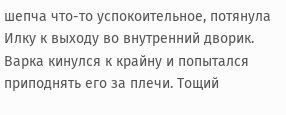шепча что-то успокоительное, потянула Илку к выходу во внутренний дворик.
Варка кинулся к крайну и попытался приподнять его за плечи. Тощий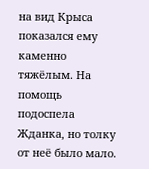на вид Крыса показался ему каменно тяжёлым. На помощь подоспела Жданка, но толку от неё было мало.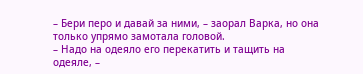– Бери перо и давай за ними, – заорал Варка, но она только упрямо замотала головой.
– Надо на одеяло его перекатить и тащить на одеяле, –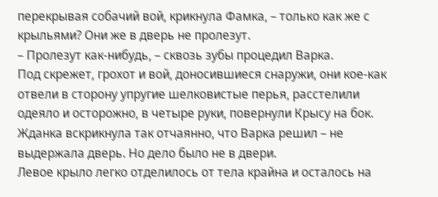перекрывая собачий вой, крикнула Фамка, – только как же с крыльями? Они же в дверь не пролезут.
– Пролезут как-нибудь, – сквозь зубы процедил Варка.
Под скрежет, грохот и вой, доносившиеся снаружи, они кое-как отвели в сторону упругие шелковистые перья, расстелили одеяло и осторожно, в четыре руки, повернули Крысу на бок. Жданка вскрикнула так отчаянно, что Варка решил – не выдержала дверь. Но дело было не в двери.
Левое крыло легко отделилось от тела крайна и осталось на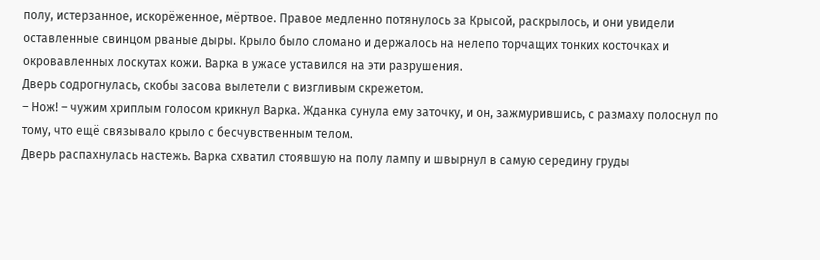полу, истерзанное, искорёженное, мёртвое. Правое медленно потянулось за Крысой, раскрылось, и они увидели оставленные свинцом рваные дыры. Крыло было сломано и держалось на нелепо торчащих тонких косточках и окровавленных лоскутах кожи. Варка в ужасе уставился на эти разрушения.
Дверь содрогнулась, скобы засова вылетели с визгливым скрежетом.
– Нож! – чужим хриплым голосом крикнул Варка. Жданка сунула ему заточку, и он, зажмурившись, с размаху полоснул по тому, что ещё связывало крыло с бесчувственным телом.
Дверь распахнулась настежь. Варка схватил стоявшую на полу лампу и швырнул в самую середину груды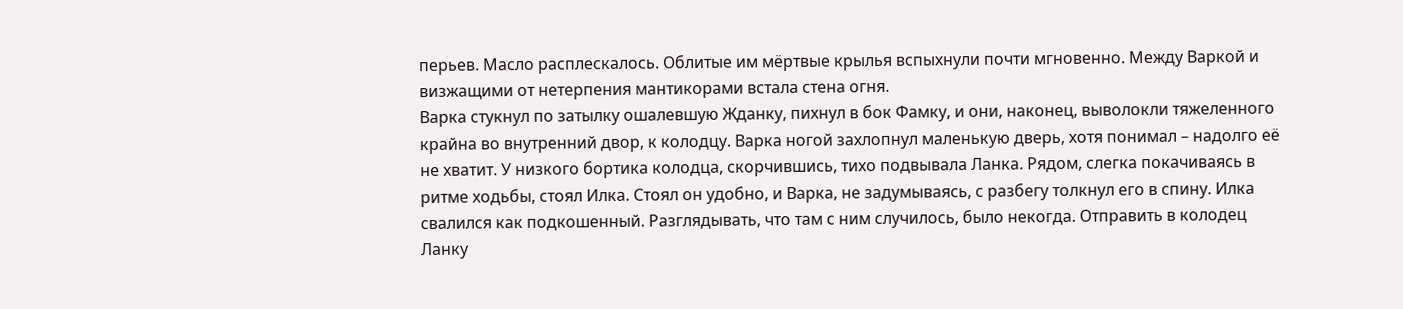перьев. Масло расплескалось. Облитые им мёртвые крылья вспыхнули почти мгновенно. Между Варкой и визжащими от нетерпения мантикорами встала стена огня.
Варка стукнул по затылку ошалевшую Жданку, пихнул в бок Фамку, и они, наконец, выволокли тяжеленного крайна во внутренний двор, к колодцу. Варка ногой захлопнул маленькую дверь, хотя понимал – надолго её не хватит. У низкого бортика колодца, скорчившись, тихо подвывала Ланка. Рядом, слегка покачиваясь в ритме ходьбы, стоял Илка. Стоял он удобно, и Варка, не задумываясь, с разбегу толкнул его в спину. Илка свалился как подкошенный. Разглядывать, что там с ним случилось, было некогда. Отправить в колодец Ланку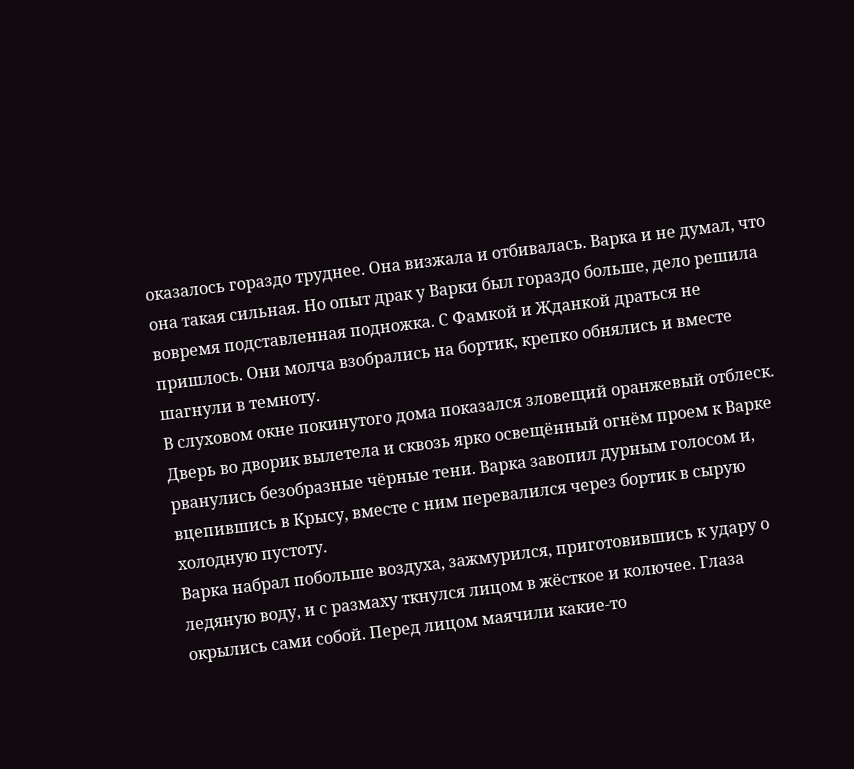оказалось гораздо труднее. Она визжала и отбивалась. Варка и не думал, что она такая сильная. Но опыт драк у Варки был гораздо больше, дело решила вовремя подставленная подножка. С Фамкой и Жданкой драться не пришлось. Они молча взобрались на бортик, крепко обнялись и вместе шагнули в темноту.
В слуховом окне покинутого дома показался зловещий оранжевый отблеск. Дверь во дворик вылетела и сквозь ярко освещённый огнём проем к Варке рванулись безобразные чёрные тени. Варка завопил дурным голосом и, вцепившись в Крысу, вместе с ним перевалился через бортик в сырую холодную пустоту.
Варка набрал побольше воздуха, зажмурился, приготовившись к удару о ледяную воду, и с размаху ткнулся лицом в жёсткое и колючее. Глаза окрылись сами собой. Перед лицом маячили какие-то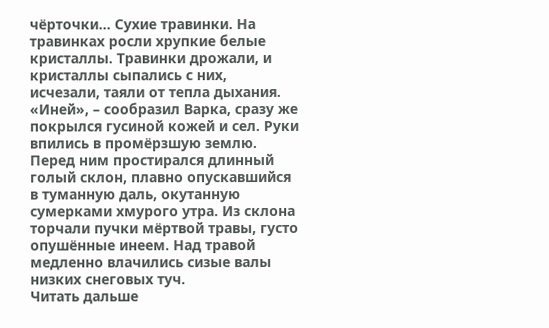чёрточки… Сухие травинки. На травинках росли хрупкие белые кристаллы. Травинки дрожали, и кристаллы сыпались с них, исчезали, таяли от тепла дыхания.
«Иней», – сообразил Варка, сразу же покрылся гусиной кожей и сел. Руки впились в промёрзшую землю. Перед ним простирался длинный голый склон, плавно опускавшийся в туманную даль, окутанную сумерками хмурого утра. Из склона торчали пучки мёртвой травы, густо опушённые инеем. Над травой медленно влачились сизые валы низких снеговых туч.
Читать дальше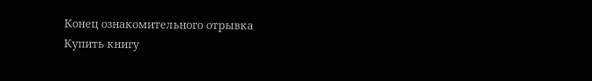Конец ознакомительного отрывка
Купить книгу